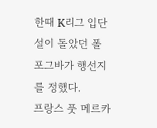한때 K리그 입단설이 돌았던 폴 포그바가 행선지를 정했다.
프랑스 풋 메르카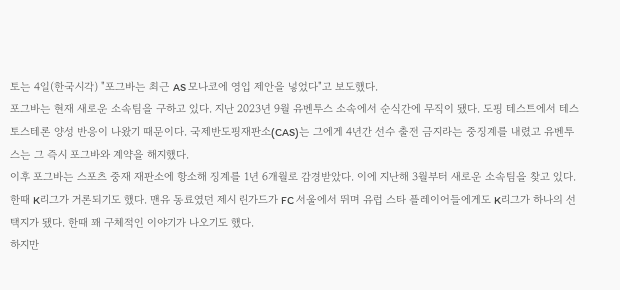토는 4일(한국시각) "포그바는 최근 AS 모나코에 영입 제안을 넣었다"고 보도했다.
포그바는 현재 새로운 소속팀을 구하고 있다. 지난 2023년 9월 유벤투스 소속에서 순식간에 무직이 됐다. 도핑 테스트에서 테스토스테론 양성 반응이 나왔기 때문이다. 국제반도핑재판소(CAS)는 그에게 4년간 선수 출전 금지라는 중징계를 내렸고 유벤투스는 그 즉시 포그바와 계약을 해지했다.
이후 포그바는 스포츠 중재 재판소에 항소해 징계를 1년 6개월로 감경받았다. 이에 지난해 3월부터 새로운 소속팀을 찾고 있다.
한때 K리그가 거론되기도 했다. 맨유 동료였던 제시 린가드가 FC 서울에서 뛰며 유럽 스타 플레이어들에게도 K리그가 하나의 선택지가 됐다. 한때 꽤 구체적인 이야기가 나오기도 했다.
하지만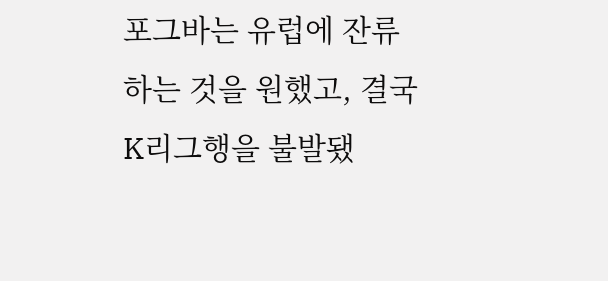포그바는 유럽에 잔류하는 것을 원했고, 결국 K리그행을 불발됐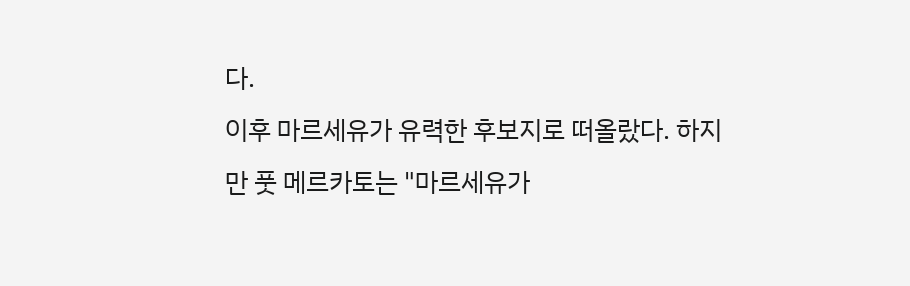다.
이후 마르세유가 유력한 후보지로 떠올랐다. 하지만 풋 메르카토는 "마르세유가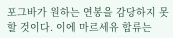포그바가 원하는 연봉을 감당하지 못할 것이다. 이에 마르세유 합류는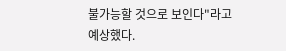불가능할 것으로 보인다"라고 예상했다.